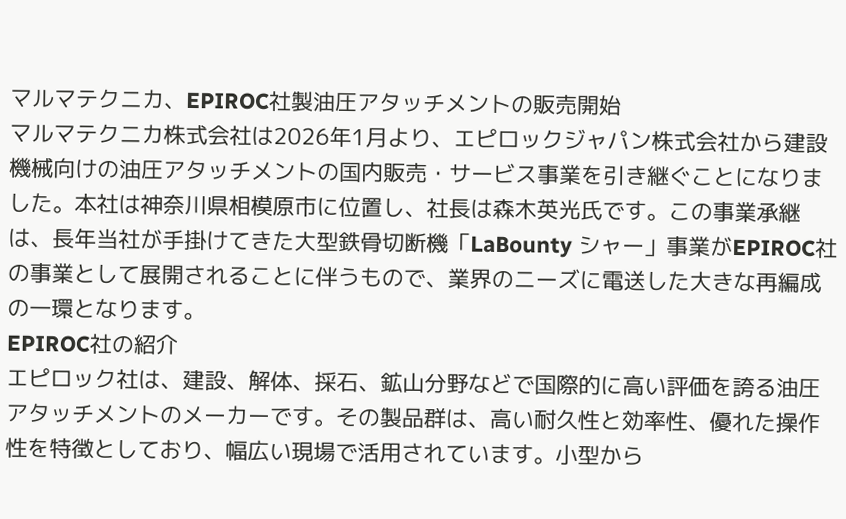マルマテクニカ、EPIROC社製油圧アタッチメントの販売開始
マルマテクニカ株式会社は2026年1月より、エピロックジャパン株式会社から建設機械向けの油圧アタッチメントの国内販売・サービス事業を引き継ぐことになりました。本社は神奈川県相模原市に位置し、社長は森木英光氏です。この事業承継は、長年当社が手掛けてきた大型鉄骨切断機「LaBounty シャー」事業がEPIROC社の事業として展開されることに伴うもので、業界のニーズに電送した大きな再編成の一環となります。
EPIROC社の紹介
エピロック社は、建設、解体、採石、鉱山分野などで国際的に高い評価を誇る油圧アタッチメントのメーカーです。その製品群は、高い耐久性と効率性、優れた操作性を特徴としており、幅広い現場で活用されています。小型から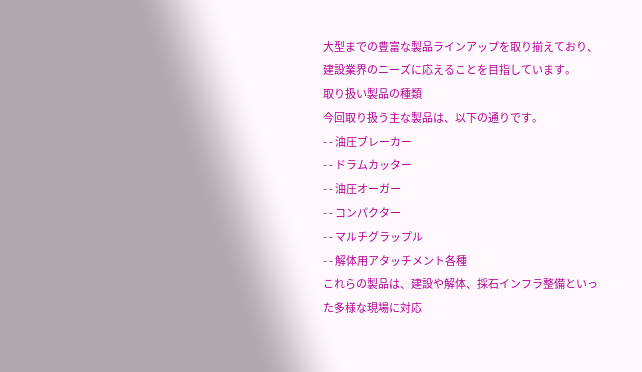大型までの豊富な製品ラインアップを取り揃えており、建設業界のニーズに応えることを目指しています。
取り扱い製品の種類
今回取り扱う主な製品は、以下の通りです。
- - 油圧ブレーカー
- - ドラムカッター
- - 油圧オーガー
- - コンパクター
- - マルチグラップル
- - 解体用アタッチメント各種
これらの製品は、建設や解体、採石インフラ整備といった多様な現場に対応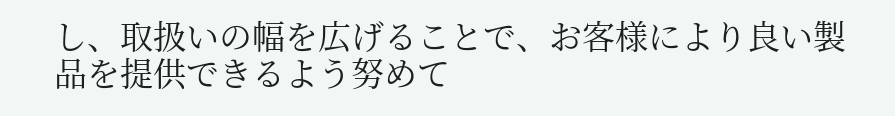し、取扱いの幅を広げることで、お客様により良い製品を提供できるよう努めて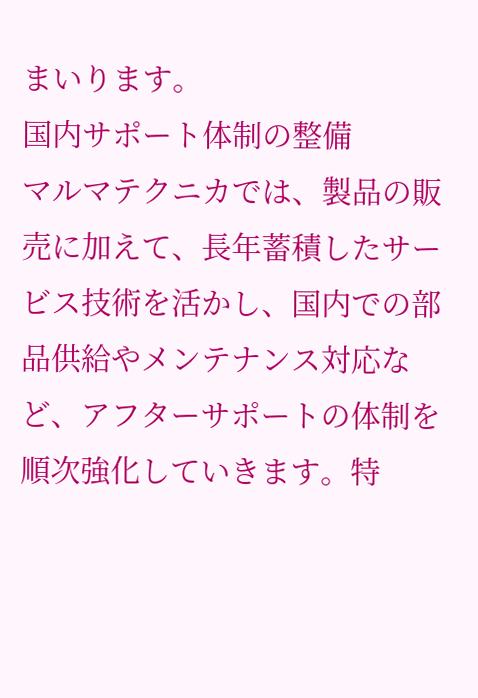まいります。
国内サポート体制の整備
マルマテクニカでは、製品の販売に加えて、長年蓄積したサービス技術を活かし、国内での部品供給やメンテナンス対応など、アフターサポートの体制を順次強化していきます。特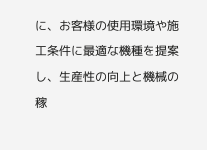に、お客様の使用環境や施工条件に最適な機種を提案し、生産性の向上と機械の稼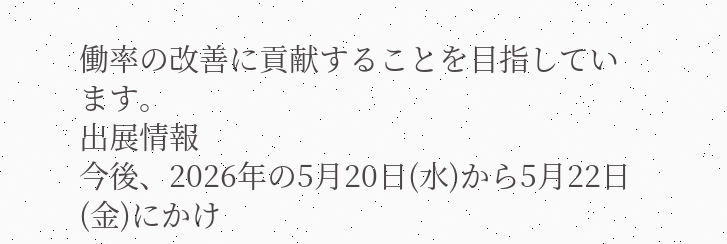働率の改善に貢献することを目指しています。
出展情報
今後、2026年の5月20日(水)から5月22日(金)にかけ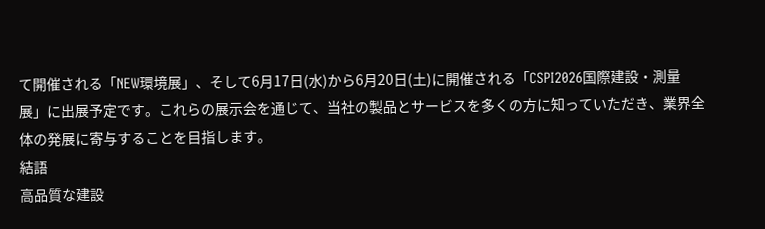て開催される「NEW環境展」、そして6月17日(水)から6月20日(土)に開催される「CSPI2026国際建設・測量展」に出展予定です。これらの展示会を通じて、当社の製品とサービスを多くの方に知っていただき、業界全体の発展に寄与することを目指します。
結語
高品質な建設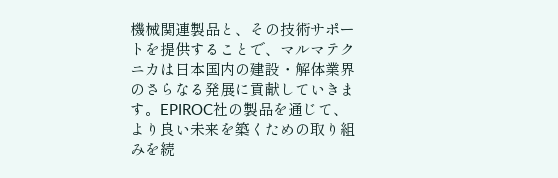機械関連製品と、その技術サポートを提供することで、マルマテクニカは日本国内の建設・解体業界のさらなる発展に貢献していきます。EPIROC社の製品を通じて、より良い未来を築くための取り組みを続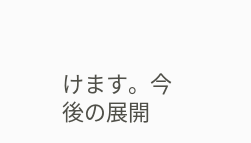けます。今後の展開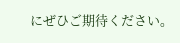にぜひご期待ください。